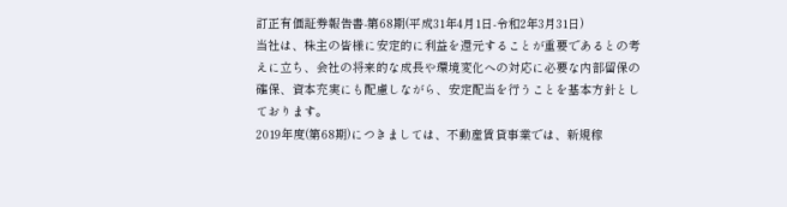訂正有価証券報告書-第68期(平成31年4月1日-令和2年3月31日)
当社は、株主の皆様に安定的に利益を還元することが重要であるとの考えに立ち、会社の将来的な成長や環境変化への対応に必要な内部留保の確保、資本充実にも配慮しながら、安定配当を行うことを基本方針としております。
2019年度(第68期)につきましては、不動産賃貸事業では、新規稼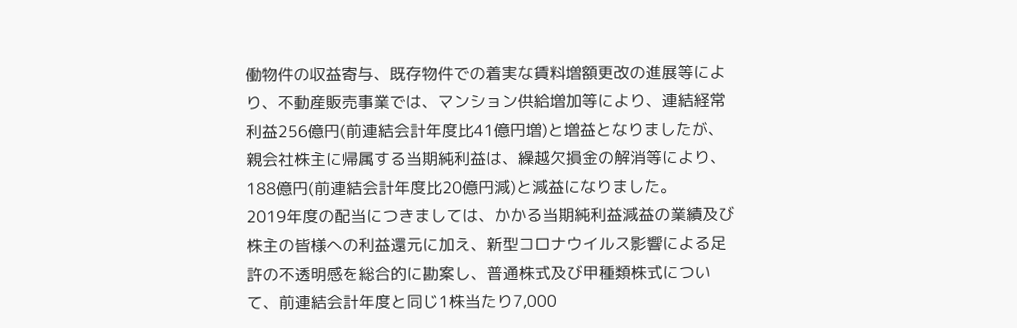働物件の収益寄与、既存物件での着実な賃料増額更改の進展等により、不動産販売事業では、マンション供給増加等により、連結経常利益256億円(前連結会計年度比41億円増)と増益となりましたが、親会社株主に帰属する当期純利益は、繰越欠損金の解消等により、188億円(前連結会計年度比20億円減)と減益になりました。
2019年度の配当につきましては、かかる当期純利益減益の業績及び株主の皆様への利益還元に加え、新型コロナウイルス影響による足許の不透明感を総合的に勘案し、普通株式及び甲種類株式について、前連結会計年度と同じ1株当たり7,000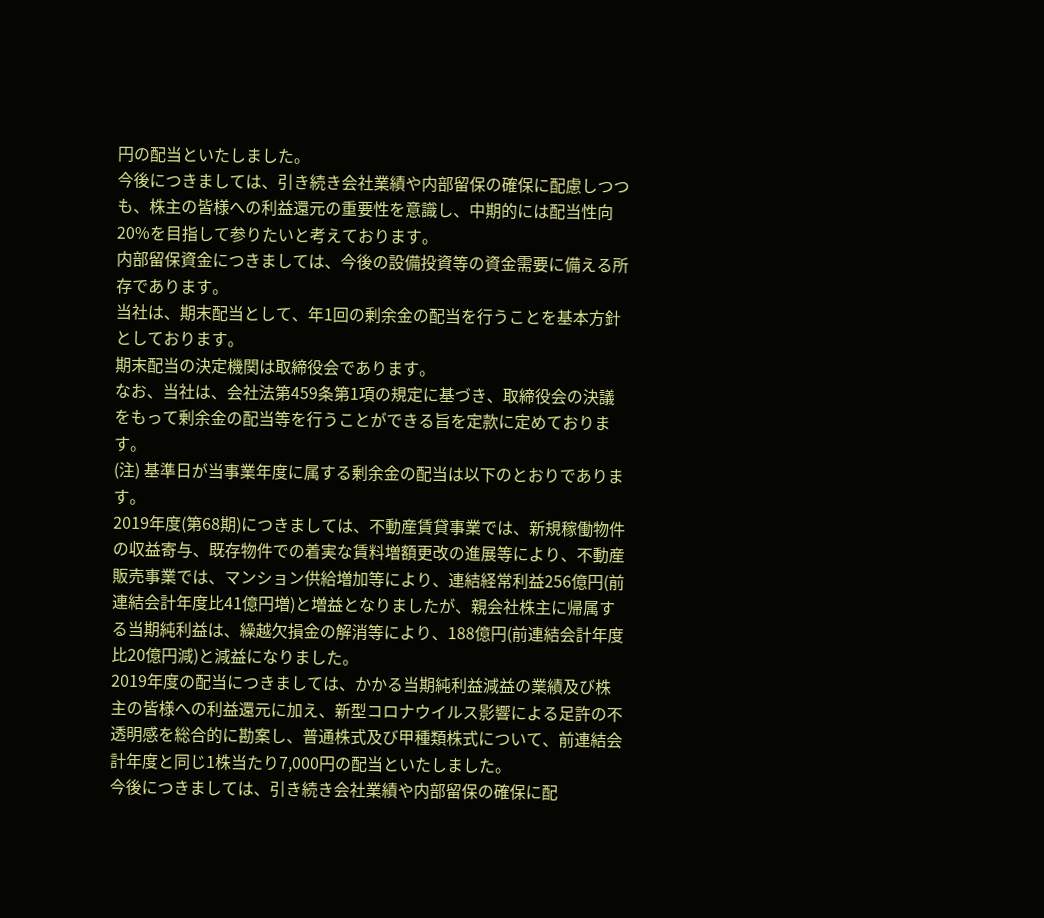円の配当といたしました。
今後につきましては、引き続き会社業績や内部留保の確保に配慮しつつも、株主の皆様への利益還元の重要性を意識し、中期的には配当性向20%を目指して参りたいと考えております。
内部留保資金につきましては、今後の設備投資等の資金需要に備える所存であります。
当社は、期末配当として、年1回の剰余金の配当を行うことを基本方針としております。
期末配当の決定機関は取締役会であります。
なお、当社は、会社法第459条第1項の規定に基づき、取締役会の決議をもって剰余金の配当等を行うことができる旨を定款に定めております。
(注) 基準日が当事業年度に属する剰余金の配当は以下のとおりであります。
2019年度(第68期)につきましては、不動産賃貸事業では、新規稼働物件の収益寄与、既存物件での着実な賃料増額更改の進展等により、不動産販売事業では、マンション供給増加等により、連結経常利益256億円(前連結会計年度比41億円増)と増益となりましたが、親会社株主に帰属する当期純利益は、繰越欠損金の解消等により、188億円(前連結会計年度比20億円減)と減益になりました。
2019年度の配当につきましては、かかる当期純利益減益の業績及び株主の皆様への利益還元に加え、新型コロナウイルス影響による足許の不透明感を総合的に勘案し、普通株式及び甲種類株式について、前連結会計年度と同じ1株当たり7,000円の配当といたしました。
今後につきましては、引き続き会社業績や内部留保の確保に配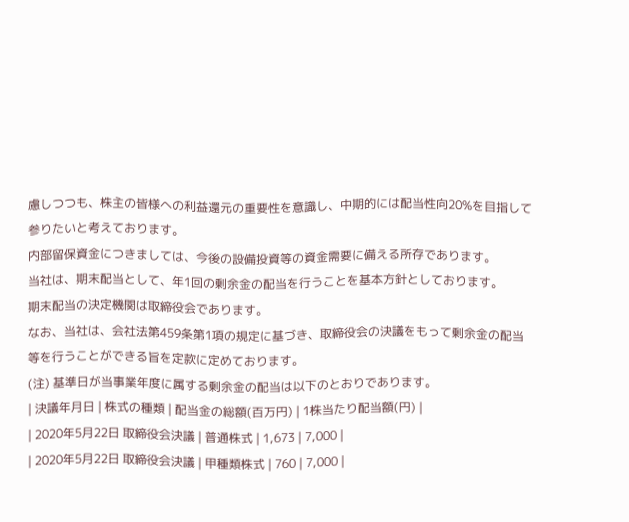慮しつつも、株主の皆様への利益還元の重要性を意識し、中期的には配当性向20%を目指して参りたいと考えております。
内部留保資金につきましては、今後の設備投資等の資金需要に備える所存であります。
当社は、期末配当として、年1回の剰余金の配当を行うことを基本方針としております。
期末配当の決定機関は取締役会であります。
なお、当社は、会社法第459条第1項の規定に基づき、取締役会の決議をもって剰余金の配当等を行うことができる旨を定款に定めております。
(注) 基準日が当事業年度に属する剰余金の配当は以下のとおりであります。
| 決議年月日 | 株式の種類 | 配当金の総額(百万円) | 1株当たり配当額(円) |
| 2020年5月22日 取締役会決議 | 普通株式 | 1,673 | 7,000 |
| 2020年5月22日 取締役会決議 | 甲種類株式 | 760 | 7,000 |